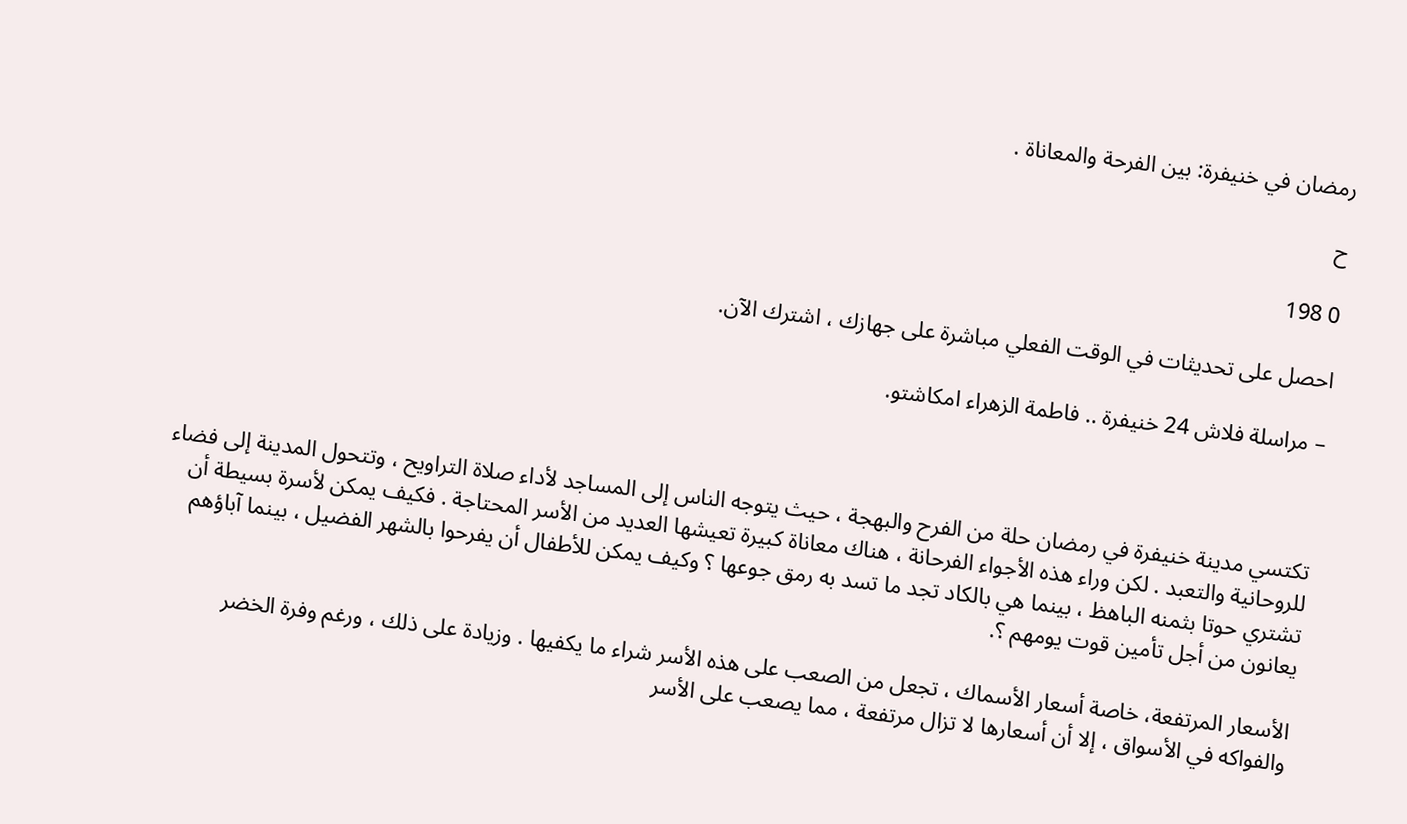رمضان في خنيفرة: بين الفرحة والمعاناة .

ح

0 198

احصل على تحديثات في الوقت الفعلي مباشرة على جهازك ، اشترك الآن.

– مراسلة فلاش 24 خنيفرة .. فاطمة الزهراء امكاشتو.



تكتسي مدينة خنيفرة في رمضان حلة من الفرح والبهجة ، حيث يتوجه الناس إلى المساجد لأداء صلاة التراويح ، وتتحول المدينة إلى فضاء للروحانية والتعبد . لكن وراء هذه الأجواء الفرحانة ، هناك معاناة كبيرة تعيشها العديد من الأسر المحتاجة . فكيف يمكن لأسرة بسيطة أن تشتري حوتا بثمنه الباهظ ، بينما هي بالكاد تجد ما تسد به رمق جوعها ؟ وكيف يمكن للأطفال أن يفرحوا بالشهر الفضيل ، بينما آباؤهم يعانون من أجل تأمين قوت يومهم ؟.

الأسعار المرتفعة، خاصة أسعار الأسماك ، تجعل من الصعب على هذه الأسر شراء ما يكفيها . وزيادة على ذلك ، ورغم وفرة الخضر والفواكه في الأسواق ، إلا أن أسعارها لا تزال مرتفعة ، مما يصعب على الأسر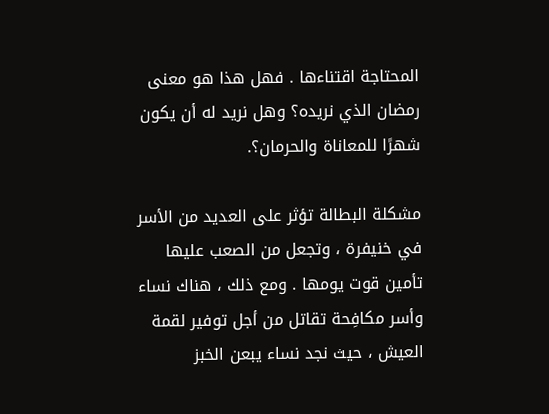المحتاجة اقتناءها . فهل هذا هو معنى رمضان الذي نريده؟ وهل نريد له أن يكون شهرًا للمعاناة والحرمان؟.

مشكلة البطالة تؤثر على العديد من الأسر في خنيفرة ، وتجعل من الصعب عليها تأمين قوت يومها . ومع ذلك ، هناك نساء وأسر مكافِحة تقاتل من أجل توفير لقمة العيش ، حيث نجد نساء يبعن الخبز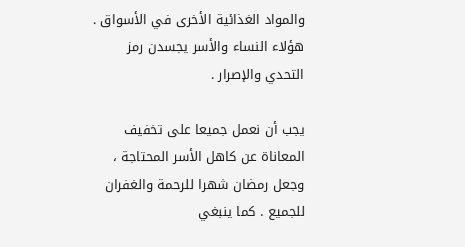والمواد الغذائية الأخرى في الأسواق . هؤلاء النساء والأسر يجسدن رمز التحدي والإصرار .

يجب أن نعمل جميعا على تخفيف المعاناة عن كاهل الأسر المحتاجة ، وجعل رمضان شهرا للرحمة والغفران للجميع . كما ينبغي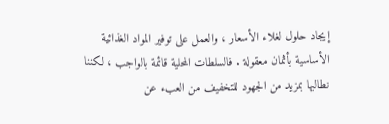إيجاد حلول لغلاء الأسعار ، والعمل على توفير المواد الغذائية الأساسية بأثمان معقولة . فالسلطات المحلية قائمة بالواجب ، لكننا نطالبها بمزيد من الجهود للتخفيف من العبء عن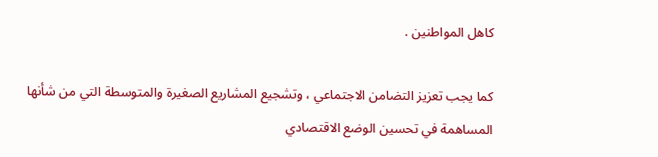كاهل المواطنين .

كما يجب تعزيز التضامن الاجتماعي ، وتشجيع المشاريع الصغيرة والمتوسطة التي من شأنها المساهمة في تحسين الوضع الاقتصادي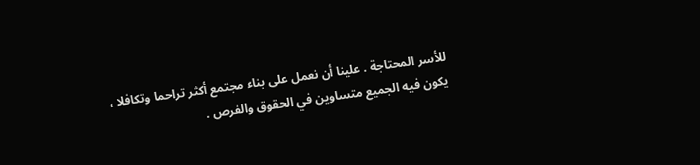للأسر المحتاجة . علينا أن نعمل على بناء مجتمع أكثر تراحما وتكافلا ، يكون فيه الجميع متساوين في الحقوق والفرص .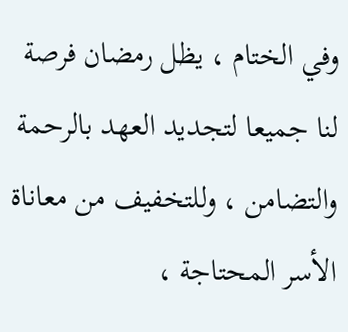وفي الختام ، يظل رمضان فرصة لنا جميعا لتجديد العهد بالرحمة والتضامن ، وللتخفيف من معاناة الأسر المحتاجة ،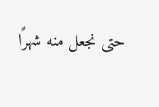حتى نجعل منه شهرًا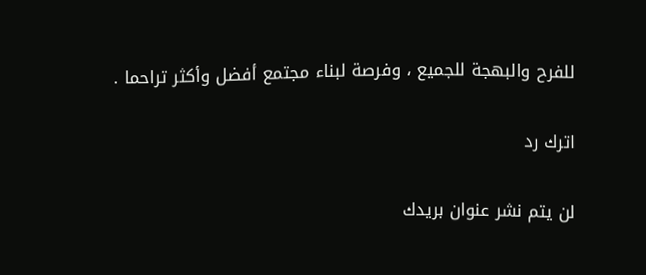للفرح والبهجة للجميع ، وفرصة لبناء مجتمع أفضل وأكثر تراحما .

اترك رد

لن يتم نشر عنوان بريدك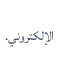الإلكتروني.